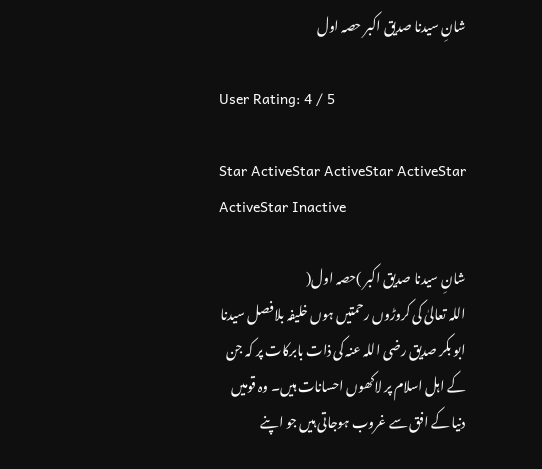شانِ سیدنا صدیق اکبر حصہ اول

User Rating: 4 / 5

Star ActiveStar ActiveStar ActiveStar ActiveStar Inactive

شانِ سیدنا صدیق اکبر )حصہ اول(
اللہ تعالیٰ کی کروڑوں رحمتیں ہوں خلیفہ بلافصل سیدنا ابو بکر صدیق رضی اللہ عنہ کی ذات بابرکات پر کہ جن کے اہل اسلام پر لاکھوں احسانات ہیں۔ وہ قومیں دنیا کے افق سے غروب ہوجاتی ہیں جو اپنے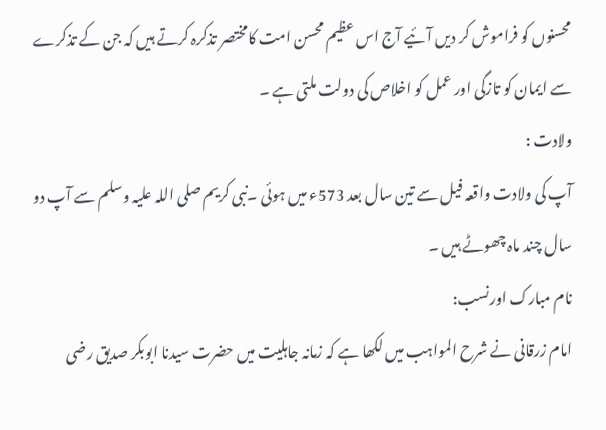محسنوں کو فراموش کر دیں آئیے آج اس عظیم محسن امت کامختصر تذکرہ کرتے ہیں کہ جن کے تذکرے سے ایمان کو تازگی اور عمل کو اخلاص کی دولت ملتی ہے ۔
ولادت :
آپ کی ولادت واقعہ فیل سے تین سال بعد 573ء میں ہوئی ۔نبی کریم صلی اللہ علیہ وسلم سے آپ دو سال چند ماہ چھوٹے ہیں ۔
نام مبارک اورنسب:
امام زرقانی نے شرح المواہب میں لکھا ہے کہ زمانہ جاہلیت میں حضرت سیدنا ابوبکر صدیق رضی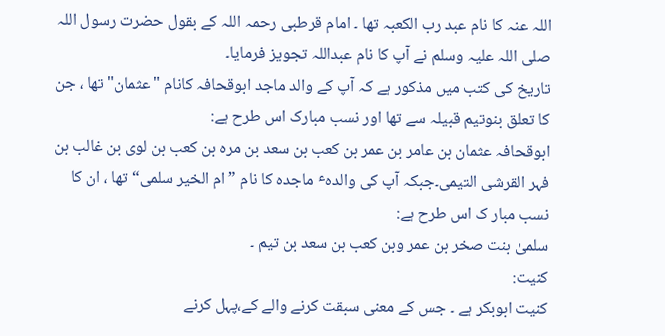اللہ عنہ کا نام عبد رب الکعبہ تھا ۔ امام قرطبی رحمہ اللہ کے بقول حضرت رسول اللہ صلی اللہ علیہ وسلم نے آپ کا نام عبداللہ تجویز فرمایا۔
تاریخ کی کتب میں مذکور ہے کہ آپ کے والد ماجد ابوقحافہ کانام "عثمان" تھا ، جن کا تعلق بنوتیم قبیلہ سے تھا اور نسب مبارک اس طرح ہے:
ابوقحافہ عثمان بن عامر بن عمر بن کعب بن سعد بن مره بن کعب بن لوی بن غالب بن فہر القرشی التيمی۔جبکہ آپ کی والدہٴ ماجدہ کا نام ”ام الخیر سلمی“ تھا ، ان کا نسب مبار ک اس طرح ہے:
سلمیٰ بنت صخر بن عمر وبن کعب بن سعد بن تيم ۔
کنیت:
کنیت ابوبکر ہے ۔ جس کے معنی سبقت کرنے والے کے،پہل کرنے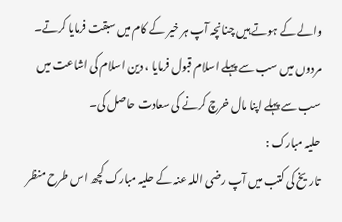والے کے ہوتے ہیں چنانچہ آپ ہر خیر کے کام میں سبقت فرمایا کرتے۔ مردوں میں سب سے پہلے اسلام قبول فرمایا ، دین اسلام کی اشاعت میں سب سے پہلے اپنا مال خرچ کرنے کی سعادت حاصل کی۔
حلیہ مبارک :
تاریخ کی کتب میں آپ رضی اللہ عنہ کے حلیہ مبارک کچھ اس طرح منظر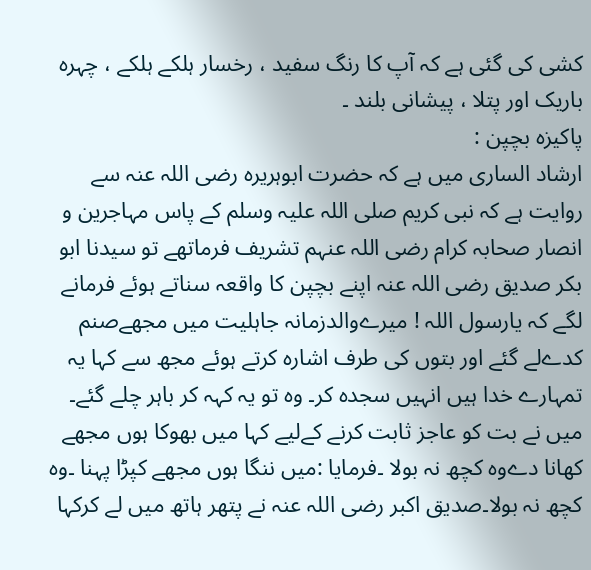کشی کی گئی ہے کہ آپ کا رنگ سفید ، رخسار ہلکے ہلکے ، چہرہ باریک اور پتلا ، پیشانی بلند ۔
پاکیزہ بچپن :
ارشاد الساری میں ہے کہ حضرت ابوہریرہ رضی اللہ عنہ سے روایت ہے کہ نبی کریم صلی اللہ علیہ وسلم کے پاس مہاجرین و انصار صحابہ کرام رضی اللہ عنہم تشریف فرماتھے تو سیدنا ابو بکر صدیق رضی اللہ عنہ اپنے بچپن کا واقعہ سناتے ہوئے فرمانے لگے کہ یارسول اللہ ! میرےوالدزمانہ جاہلیت میں مجھےصنم کدےلے گئے اور بتوں کی طرف اشارہ کرتے ہوئے مجھ سے کہا یہ تمہارے خدا ہیں انہیں سجدہ کر۔ وہ تو یہ کہہ کر باہر چلے گئے۔
میں نے بت کو عاجز ثابت کرنے کےلیے کہا میں بھوکا ہوں مجھے کھانا دےوہ کچھ نہ بولا ۔فرمایا :میں ننگا ہوں مجھے کپڑا پہنا ۔وہ کچھ نہ بولا۔صدیق اکبر رضی اللہ عنہ نے پتھر ہاتھ میں لے کرکہا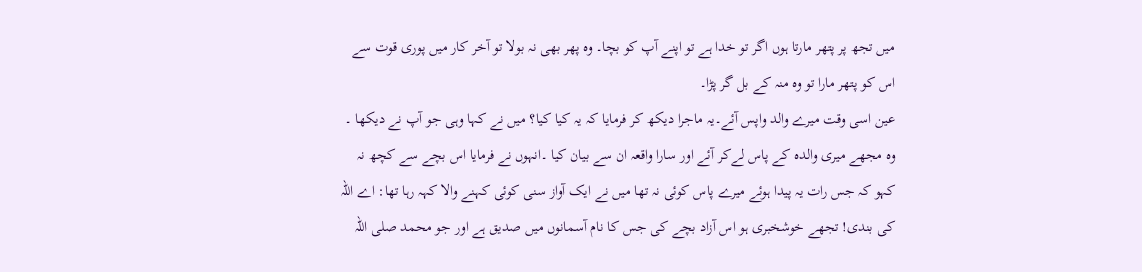میں تجھ پر پتھر مارتا ہوں اگر تو خدا ہے تو اپنے آپ کو بچا۔ وہ پھر بھی نہ بولا تو آخر کار میں پوری قوت سے اس کو پتھر مارا تو وہ منہ کے بل گر پڑا۔
عین اسی وقت میرے والد واپس آئے۔یہ ماجرا دیکھ کر فرمایا کہ یہ کیا کیا؟ میں نے کہا وہی جو آپ نے دیکھا ۔ وہ مجھے میری والدہ کے پاس لےکر آئے اور سارا واقعہ ان سے بیان کیا ۔انہوں نے فرمایا اس بچے سے کچھ نہ کہو کہ جس رات یہ پیدا ہوئے میرے پاس کوئی نہ تھا میں نے ایک آواز سنی کوئی کہنے والا کہہ رہا تھا: اے اللہ کی بندی! تجھے خوشخبری ہو اس آزاد بچے کی جس کا نام آسمانوں میں صدیق ہے اور جو محمد صلی اللہ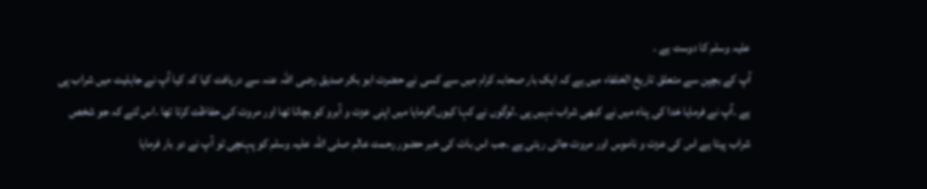علیہ وسلم کا دوست ہے ۔
آپ کے بچپن سے متعلق تاریخ الخلفاء میں ہے کہ ایک بار صحابہ کرام میں سے کسی نے حضرت ابو بکر صدیق رضی اللہ عنہ سے دریافت کیا کہ کیا آپ نے جاہلیت میں شراب پی ہے ۔آپ نے فرمایا خدا کی پناہ میں نے کبھی شراب نہیں پی ۔لوگوں نے کہا کیوں؟فرمایا میں اپنی عزت و آبرو کو بچاتا تھا اور مروت کی حفاظت کرتا تھا ۔اس لئے کہ جو شخص شراب پیتا ہے اس کی عزت و ناموس اور مروت جاتی رہتی ہے ۔جب اس بات کی خبر حضور رحمت عالم صلی اللہ علیہ وسلم کو پہنچی تو آپ نے دو بار فرمایا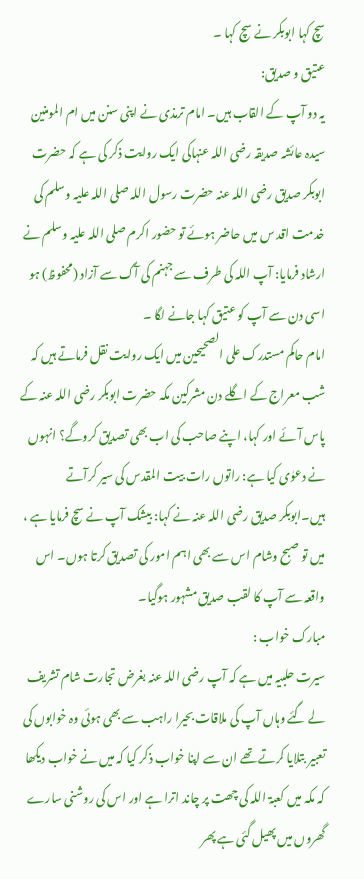سچ کہا ابوبکر نے سچ کہا ۔
عتیق و صدیق:
یہ دو آپ کے القاب ہیں۔ امام ترمذی نے اپنی سنن میں ام المومنین سیدہ عائشہ صدیقہ رضی اللہ عنہاکی ایک روایت ذکر کی ہے کہ حضرت ابوبکر صدیق رضی اللہ عنہ حضرت رسول اللہ صلی اللہ علیہ وسلم کی خدمت اقد س میں حاضر ہوئے تو حضور اکرم صلی اللہ علیہ وسلم نے ارشاد فرمایا: آپ اللہ کی طرف سے جہنم کی آگ سے آزاد (محفوظ) ہو اسی دن سے آپ کو عتیق کہا جانے لگا ۔
امام حاکم مستدرک علی الصحیحین میں ایک روایت نقل فرماتے ہیں کہ شب معراج کے اگلے دن مشرکین مکہ حضرت ابوبکر رضی اللہ عنہ کے پاس آئے اور کہا، اپنے صاحب کی اب بھی تصدیق کروگے؟ انہوں نے دعوٰی کیا ہے: راتوں رات بیت المقدس کی سیر کرآتے ہیں۔ابوبکر صدیق رضی اللہ عنہ نے کہا: بیشک آپ نے سچ فرمایا ہے ، میں تو صبح وشام اس سے بھی اہم امور کی تصدیق کرتا ہوں۔ اس واقعہ سے آپ کا لقب صدیق مشہور ہوگیا۔
مبارک خواب :
سیرت حلبیہ میں ہے کہ آپ رضی اللہ عنہ بغرض تجارت شام تشریف لے گئے وہاں آپ کی ملاقات بحیرا راہب سے بھی ہوئی وہ خوابوں کی تعبیر بتلایا کرتے تھے ان سے اپنا خواب ذکر کیا کہ میں نے خواب دیکھا کہ مکہ میں کعبۃ اللہ کی چھت پر چاند اترا ہے اور اس کی روشنی سارے گھروں میں پھیل گئی ہے پھر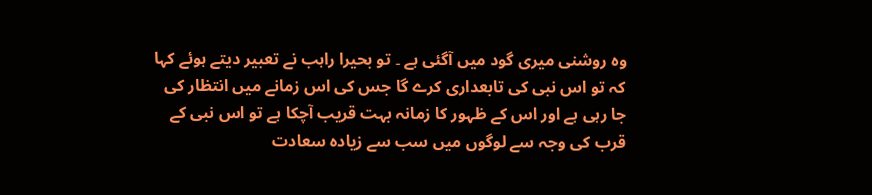وہ روشنی میری گود میں آگئی ہے ۔ تو بحیرا راہب نے تعبیر دیتے ہوئے کہا کہ تو اس نبی کی تابعداری کرے گا جس کی اس زمانے میں انتظار کی جا رہی ہے اور اس کے ظہور کا زمانہ بہت قریب آچکا ہے تو اس نبی کے قرب کی وجہ سے لوگوں میں سب سے زیادہ سعادت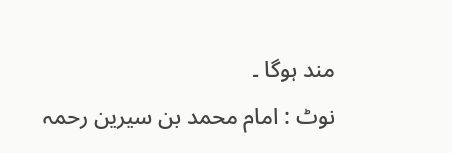مند ہوگا ۔
نوٹ : امام محمد بن سیرین رحمہ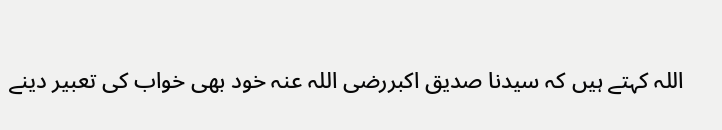اللہ کہتے ہیں کہ سیدنا صدیق اکبررضی اللہ عنہ خود بھی خواب کی تعبیر دینے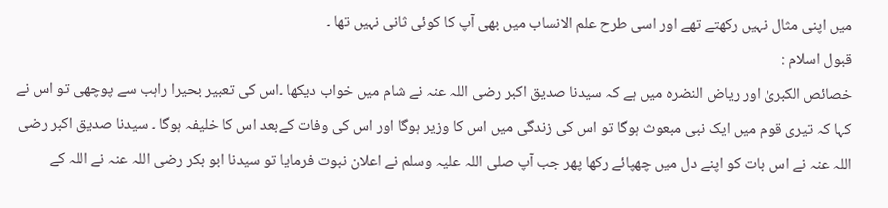میں اپنی مثال نہیں رکھتے تھے اور اسی طرح علم الانساب میں بھی آپ کا کوئی ثانی نہیں تھا ۔
قبول اسلام :
خصائص الکبریٰ اور ریاض النضرہ میں ہے کہ سیدنا صدیق اکبر رضی اللہ عنہ نے شام میں خواب دیکھا ۔اس کی تعبیر بحیرا راہب سے پوچھی تو اس نے کہا کہ تیری قوم میں ایک نبی مبعوث ہوگا تو اس کی زندگی میں اس کا وزیر ہوگا اور اس کی وفات کےبعد اس کا خلیفہ ہوگا ۔ سیدنا صدیق اکبر رضی اللہ عنہ نے اس بات کو اپنے دل میں چھپائے رکھا پھر جب آپ صلی اللہ علیہ وسلم نے اعلان نبوت فرمایا تو سیدنا ابو بکر رضی اللہ عنہ نے اللہ کے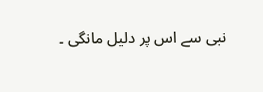نبی سے اس پر دلیل مانگی ۔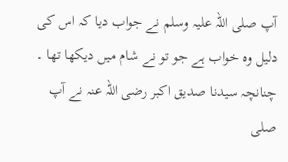آپ صلی اللہ علیہ وسلم نے جواب دیا کہ اس کی دلیل وہ خواب ہے جو تو نے شام میں دیکھا تھا ۔ چنانچہ سیدنا صدیق اکبر رضی اللہ عنہ نے آپ صلی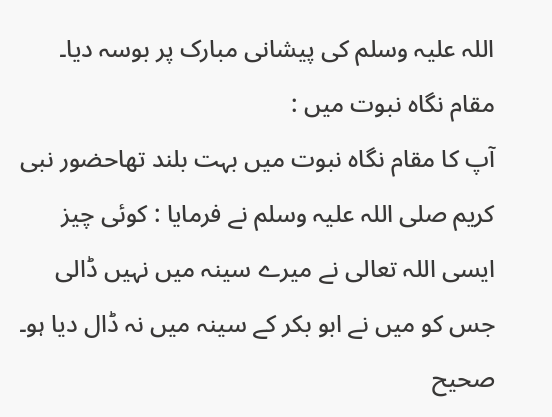اللہ علیہ وسلم کی پیشانی مبارک پر بوسہ دیا۔
مقام نگاہ نبوت میں :
آپ کا مقام نگاہ نبوت میں بہت بلند تھاحضور نبی کریم صلی اللہ علیہ وسلم نے فرمایا : کوئی چیز ایسی اللہ تعالی نے میرے سینہ میں نہیں ڈالی جس کو میں نے ابو بکر کے سینہ میں نہ ڈال دیا ہو۔
صحیح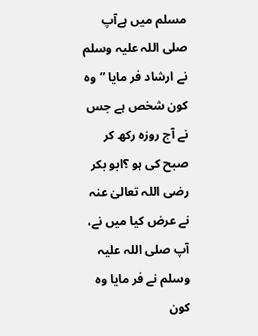مسلم میں ہےآپ صلی اللہ علیہ وسلم نے ارشاد فر مایا ”وہ کون شخص ہے جس نے آج روزہ رکھ کر صبح کی ہو ؟ابو بکر رضی اللہ تعالیٰ عنہ نے عرض کیا میں نے، آپ صلی اللہ علیہ وسلم نے فر مایا وہ کون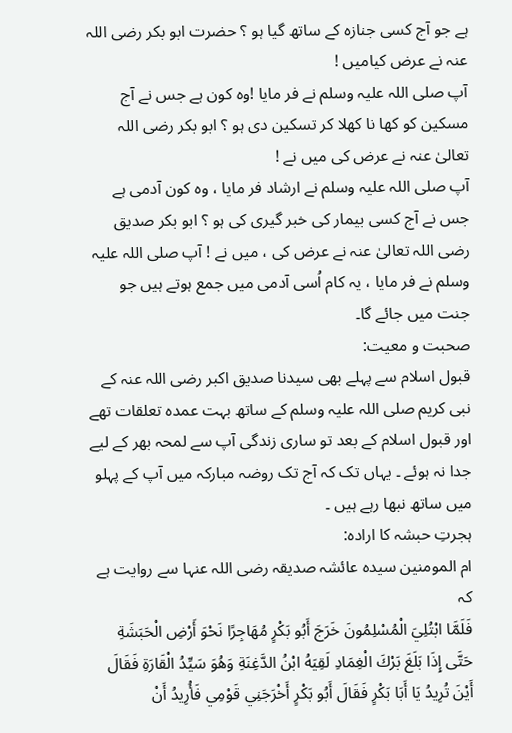ہے جو آج کسی جنازہ کے ساتھ گیا ہو ؟ حضرت ابو بکر رضی اللہ عنہ نے عرض کیامیں !
آپ صلی اللہ علیہ وسلم نے فر مایا !وہ کون ہے جس نے آج مسکین کو کھا نا کھلا کر تسکین دی ہو ؟ ابو بکر رضی اللہ تعالیٰ عنہ نے عرض کی میں نے !
آپ صلی اللہ علیہ وسلم نے ارشاد فر مایا ، وہ کون آدمی ہے جس نے آج کسی بیمار کی خبر گیری کی ہو ؟ ابو بکر صدیق رضی اللہ تعالیٰ عنہ نے عرض کی ، میں نے ! آپ صلی اللہ علیہ وسلم نے فر مایا ، یہ کام اُسی آدمی میں جمع ہوتے ہیں جو جنت میں جائے گا۔
صحبت و معیت:
قبول اسلام سے پہلے بھی سیدنا صدیق اکبر رضی اللہ عنہ کے نبی کریم صلی اللہ علیہ وسلم کے ساتھ بہت عمدہ تعلقات تھے اور قبول اسلام کے بعد تو ساری زندگی آپ سے لمحہ بھر کے لیے جدا نہ ہوئے ۔ یہاں تک کہ آج تک روضہ مبارکہ میں آپ کے پہلو میں ساتھ نبھا رہے ہیں ۔
ہجرتِ حبشہ کا ارادہ:
ام المومنین سیدہ عائشہ صدیقہ رضی اللہ عنہا سے روایت ہے کہ
فَلَمَّا ابْتُلِيَ الْمُسْلِمُونَ خَرَجَ أَبُو بَكْرٍ مُهَاجِرًا نَحْوَ أَرْضِ الْحَبَشَةِ حَتَّى إِذَا بَلَغَ بَرْكَ الْغِمَادِ لَقِيَهُ ابْنُ الدَّغِنَةِ وَهُوَ سَيِّدُ الْقَارَةِ فَقَالَ أَيْنَ تُرِيدُ يَا أَبَا بَكْرٍ فَقَالَ أَبُو بَكْرٍ أَخْرَجَنِي قَوْمِي فَأُرِيدُ أَنْ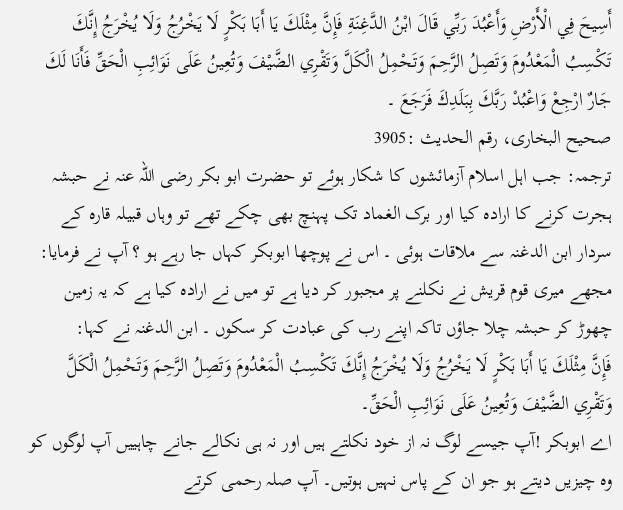أَسِيحَ فِي الْأَرْضِ وَأَعْبُدَ رَبِّي قَالَ ابْنُ الدَّغِنَةِ فَإِنَّ مِثْلَكَ يَا أَبَا بَكْرٍ لَا يَخْرُجُ وَلَا يُخْرَجُ إِنَّكَ تَكْسِبُ الْمَعْدُومَ وَتَصِلُ الرَّحِمَ وَتَحْمِلُ الْكَلَّ وَتَقْرِي الضَّيْفَ وَتُعِينُ عَلَى نَوَائِبِ الْحَقِّ فَأَنَا لَكَ جَارٌ ارْجِعْ وَاعْبُدْ رَبَّكَ بِبَلَدِكَ فَرَجَعَ ۔
صحیح البخاری، رقم الحدیث :3905
ترجمہ: جب اہل اسلام آزمائشوں کا شکار ہوئے تو حضرت ابو بکر رضی اللہ عنہ نے حبشہ ہجرت کرنے کا ارادہ کیا اور برک الغماد تک پہنچ بھی چکے تھے تو وہاں قبیلہ قارہ کے سردار ابن الدغنہ سے ملاقات ہوئی ۔ اس نے پوچھا ابوبکر کہاں جا رہے ہو ؟ آپ نے فرمایا: مجھے میری قوم قریش نے نکلنے پر مجبور کر دیا ہے تو میں نے ارادہ کیا ہے کہ یہ زمین چھوڑ کر حبشہ چلا جاؤں تاکہ اپنے رب کی عبادت کر سکوں ۔ ابن الدغنہ نے کہا:
فَإِنَّ مِثْلَكَ يَا أَبَا بَكْرٍ لَا يَخْرُجُ وَلَا يُخْرَجُ إِنَّكَ تَكْسِبُ الْمَعْدُومَ وَتَصِلُ الرَّحِمَ وَتَحْمِلُ الْكَلَّ وَتَقْرِي الضَّيْفَ وَتُعِينُ عَلَى نَوَائِبِ الْحَقِّ۔
اے ابوبکر !آپ جیسے لوگ نہ از خود نکلتے ہیں اور نہ ہی نکالے جانے چاہییں آپ لوگوں کو وہ چیزیں دیتے ہو جو ان کے پاس نہیں ہوتیں۔ آپ صلہ رحمی کرتے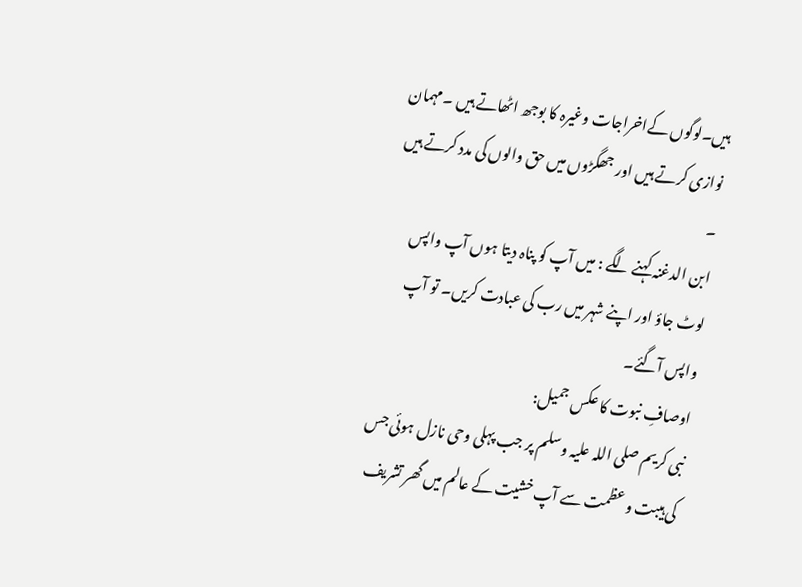ہیں۔لوگوں کےاخراجات وغیرہ کا بوجھ اٹھاتے ہیں ۔مہمان نوازی کرتے ہیں اور جھگڑوں میں حق والوں کی مدد کرتے ہیں ۔
ابن الدغنہ کہنے لگے : میں آپ کو پناہ دیتا ہوں آپ واپس لوٹ جاؤ اور اپنے شہر میں رب کی عبادت کریں۔ تو آپ واپس آگئے۔
اوصافِ نبوت کا عکس جمیل:
نبی کریم صلی اللہ علیہ وسلم پر جب پہلی وحی نازل ہوئی جس کی ہیبت و عظمت سے آپ خشیت کے عالم میں گھر تشریف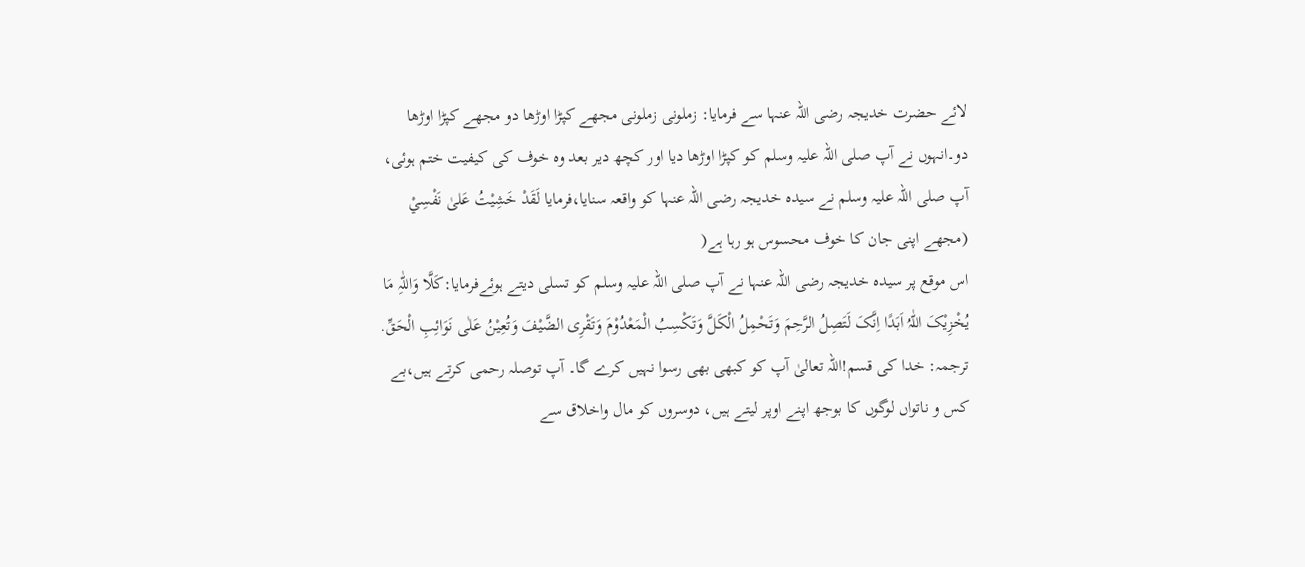لائے حضرت خدیجہ رضی اللہ عنہا سے فرمایا: زملونی زملونی مجھے کپڑا اوڑھا دو مجھے کپڑا اوڑھا دو۔انہوں نے آپ صلی اللہ علیہ وسلم کو کپڑا اوڑھا دیا اور کچھ دیر بعد وہ خوف کی کیفیت ختم ہوئی، آپ صلی اللہ علیہ وسلم نے سیدہ خدیجہ رضی اللہ عنہا کو واقعہ سنایا،فرمایا لَقَدْ خَشِيْتُ عَلىٰ نَفْسِيْ (مجھے اپنی جان کا خوف محسوس ہو رہا ہے(
اس موقع پر سیدہ خدیجہ رضی اللہ عنہا نے آپ صلی اللہ علیہ وسلم کو تسلی دیتے ہوئےفرمایا:کَلَّا وَاللّٰہِ مَا یُخْزِیْکَ اللّٰہُ اَبَدًا اِنَّکَ لَتَصِلُ الرَّحِمَ وَتَحْمِلُ الْکَلَّ وَتَکْسِبُ الْمَعْدُوْمَ وَتَقْرِی الضَّیْفَ وَتُعِیْنُ عَلٰی نَوَائِبِ الْحَقِّ.
ترجمہ: خدا کی قسم!اللہ تعالیٰ آپ کو کبھی بھی رسوا نہیں کرے گا۔ آپ توصلہ رحمی کرتے ہیں،بے کس و ناتواں لوگوں کا بوجھ اپنے اوپر لیتے ہیں، دوسروں کو مال واخلاق سے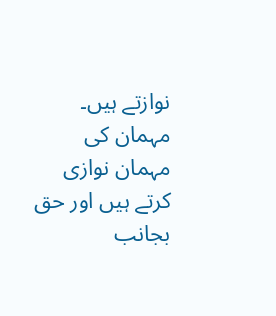نوازتے ہیں۔ مہمان کی مہمان نوازی کرتے ہیں اور حق بجانب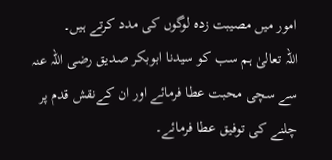امور میں مصیبت زدہ لوگوں کی مدد کرتے ہیں۔
اللہ تعالیٰ ہم سب کو سیدنا ابوبکر صدیق رضی اللہ عنہ سے سچی محبت عطا فرمائے اور ان کےنقش قدم پر چلنے کی توفیق عطا فرمائے۔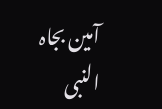آمین بجاہ النبی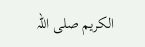الکریم صلی اللہ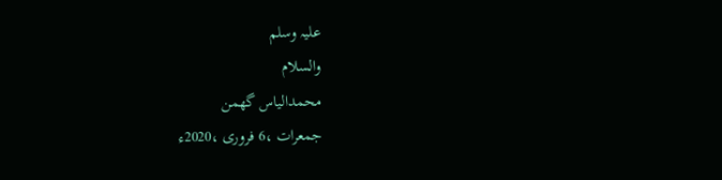علیہ وسلم
والسلام
محمدالیاس گھمن
جمعرات ،6 فروری ،2020ء